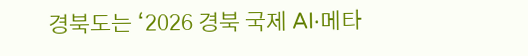경북도는 ‘2026 경북 국제 AI·메타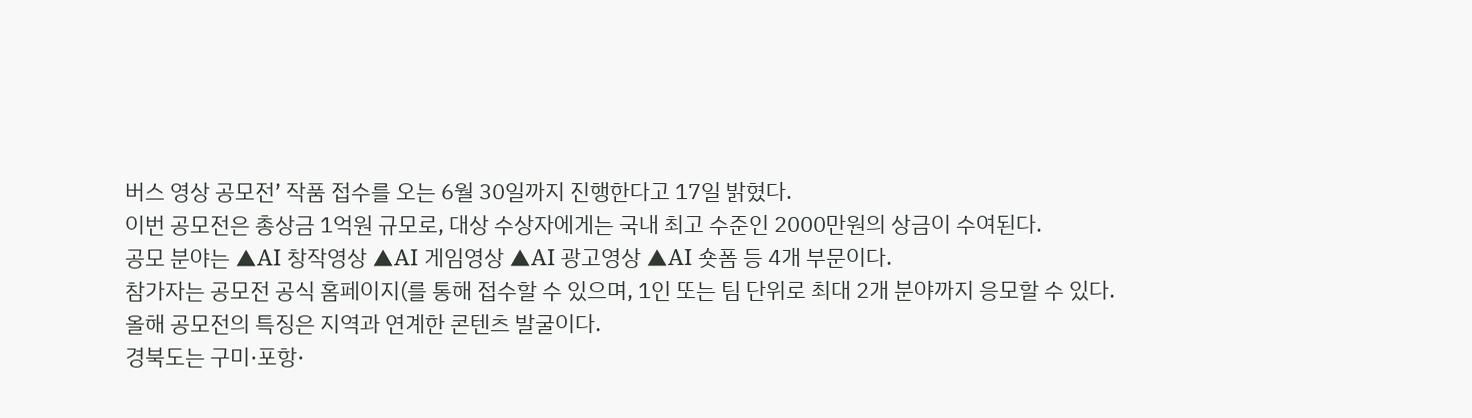버스 영상 공모전’ 작품 접수를 오는 6월 30일까지 진행한다고 17일 밝혔다.
이번 공모전은 총상금 1억원 규모로, 대상 수상자에게는 국내 최고 수준인 2000만원의 상금이 수여된다.
공모 분야는 ▲AI 창작영상 ▲AI 게임영상 ▲AI 광고영상 ▲AI 숏폼 등 4개 부문이다.
참가자는 공모전 공식 홈페이지(를 통해 접수할 수 있으며, 1인 또는 팀 단위로 최대 2개 분야까지 응모할 수 있다.
올해 공모전의 특징은 지역과 연계한 콘텐츠 발굴이다.
경북도는 구미·포항·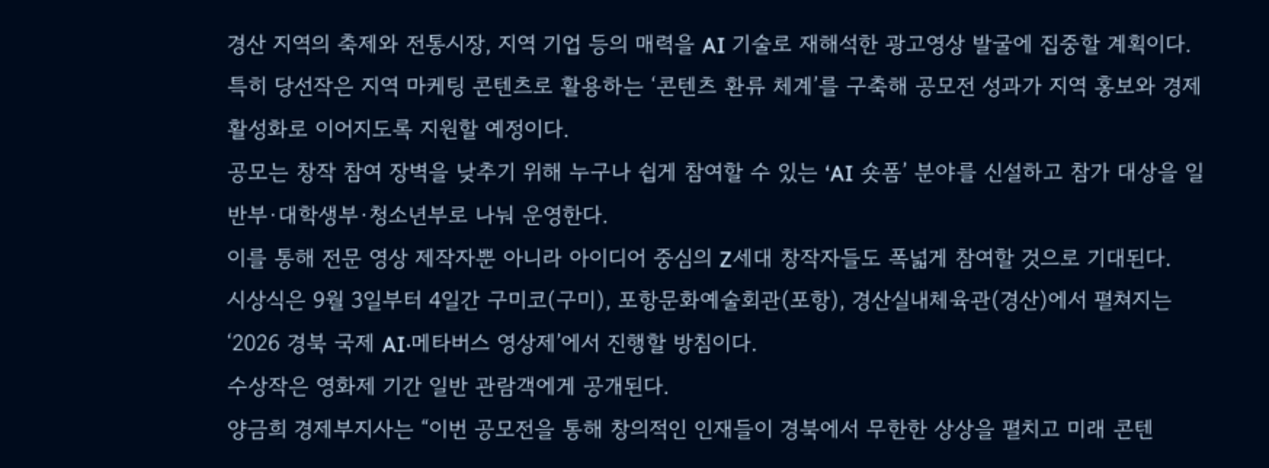경산 지역의 축제와 전통시장, 지역 기업 등의 매력을 AI 기술로 재해석한 광고영상 발굴에 집중할 계획이다.
특히 당선작은 지역 마케팅 콘텐츠로 활용하는 ‘콘텐츠 환류 체계’를 구축해 공모전 성과가 지역 홍보와 경제 활성화로 이어지도록 지원할 예정이다.
공모는 창작 참여 장벽을 낮추기 위해 누구나 쉽게 참여할 수 있는 ‘AI 숏폼’ 분야를 신설하고 참가 대상을 일반부·대학생부·청소년부로 나눠 운영한다.
이를 통해 전문 영상 제작자뿐 아니라 아이디어 중심의 Z세대 창작자들도 폭넓게 참여할 것으로 기대된다.
시상식은 9월 3일부터 4일간 구미코(구미), 포항문화예술회관(포항), 경산실내체육관(경산)에서 펼쳐지는 ‘2026 경북 국제 AI·메타버스 영상제’에서 진행할 방침이다.
수상작은 영화제 기간 일반 관람객에게 공개된다.
양금희 경제부지사는 “이번 공모전을 통해 창의적인 인재들이 경북에서 무한한 상상을 펼치고 미래 콘텐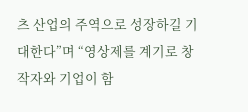츠 산업의 주역으로 성장하길 기대한다”며 “영상제를 계기로 창작자와 기업이 함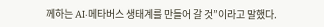께하는 AI·메타버스 생태계를 만들어 갈 것”이라고 말했다.